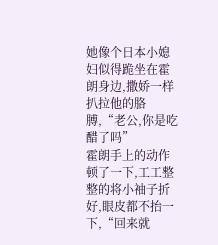她像个日本小媳妇似得跪坐在霍朗身边,撒娇一样扒拉他的胳膊,“老公,你是吃醋了吗”
霍朗手上的动作顿了一下,工工整整的将小袖子折好,眼皮都不抬一下,“回来就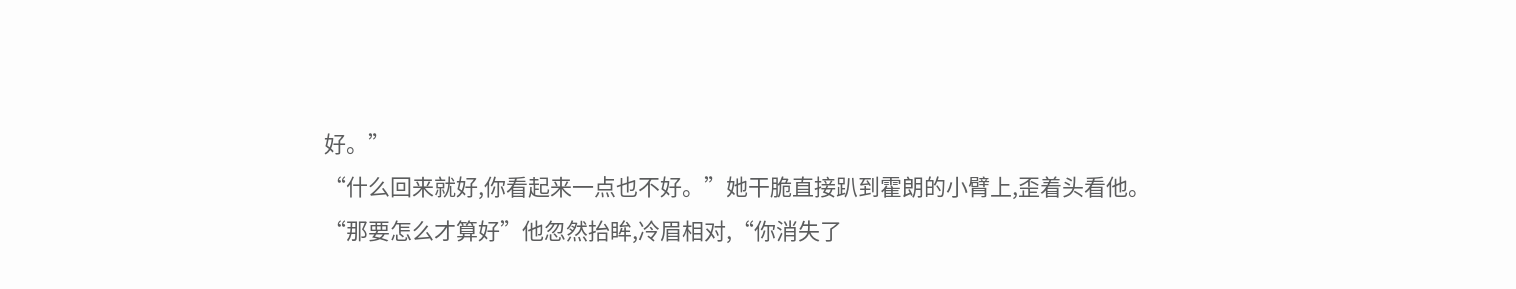好。”
“什么回来就好,你看起来一点也不好。”她干脆直接趴到霍朗的小臂上,歪着头看他。
“那要怎么才算好”他忽然抬眸,冷眉相对,“你消失了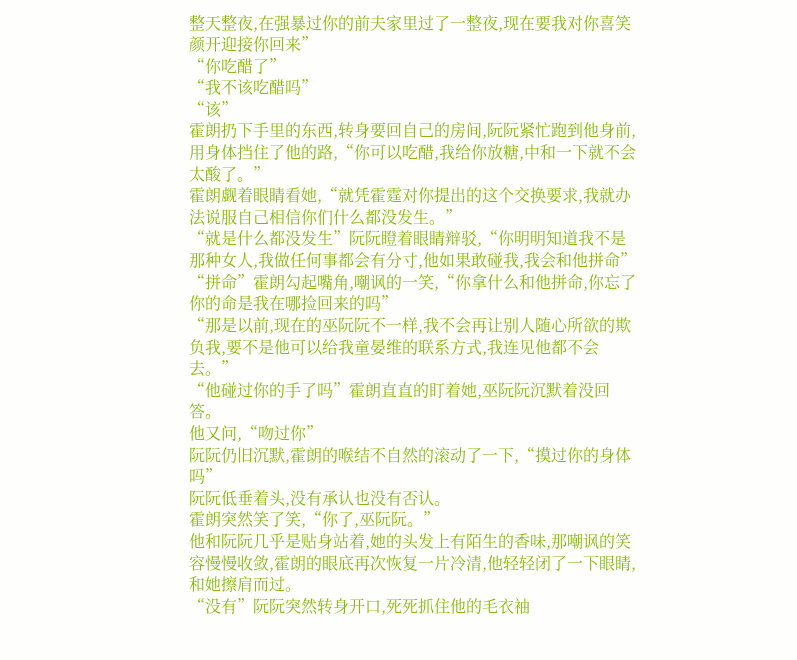整天整夜,在强暴过你的前夫家里过了一整夜,现在要我对你喜笑颜开迎接你回来”
“你吃醋了”
“我不该吃醋吗”
“该”
霍朗扔下手里的东西,转身要回自己的房间,阮阮紧忙跑到他身前,用身体挡住了他的路,“你可以吃醋,我给你放糖,中和一下就不会太酸了。”
霍朗觑着眼睛看她,“就凭霍霆对你提出的这个交换要求,我就办法说服自己相信你们什么都没发生。”
“就是什么都没发生”阮阮瞪着眼睛辩驳,“你明明知道我不是那种女人,我做任何事都会有分寸,他如果敢碰我,我会和他拼命”
“拼命”霍朗勾起嘴角,嘲讽的一笑,“你拿什么和他拼命,你忘了你的命是我在哪捡回来的吗”
“那是以前,现在的巫阮阮不一样,我不会再让别人随心所欲的欺负我,要不是他可以给我童晏维的联系方式,我连见他都不会去。”
“他碰过你的手了吗”霍朗直直的盯着她,巫阮阮沉默着没回答。
他又问,“吻过你”
阮阮仍旧沉默,霍朗的喉结不自然的滚动了一下,“摸过你的身体吗”
阮阮低垂着头,没有承认也没有否认。
霍朗突然笑了笑,“你了,巫阮阮。”
他和阮阮几乎是贴身站着,她的头发上有陌生的香味,那嘲讽的笑容慢慢收敛,霍朗的眼底再次恢复一片冷清,他轻轻闭了一下眼睛,和她擦肩而过。
“没有”阮阮突然转身开口,死死抓住他的毛衣袖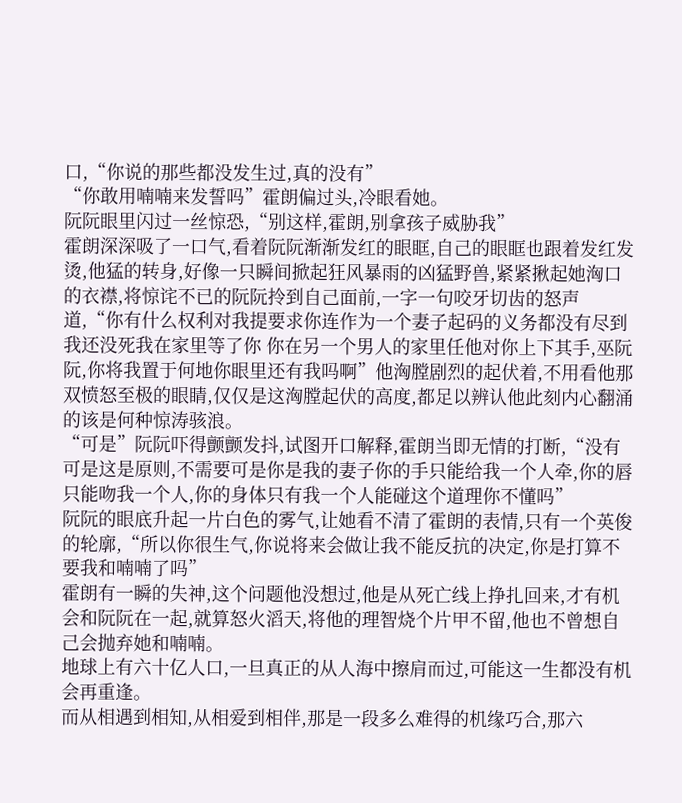口,“你说的那些都没发生过,真的没有”
“你敢用喃喃来发誓吗”霍朗偏过头,冷眼看她。
阮阮眼里闪过一丝惊恐,“别这样,霍朗,别拿孩子威胁我”
霍朗深深吸了一口气,看着阮阮渐渐发红的眼眶,自己的眼眶也跟着发红发烫,他猛的转身,好像一只瞬间掀起狂风暴雨的凶猛野兽,紧紧揪起她洶口的衣襟,将惊诧不已的阮阮拎到自己面前,一字一句咬牙切齿的怒声道,“你有什么权利对我提要求你连作为一个妻子起码的义务都没有尽到我还没死我在家里等了你 你在另一个男人的家里任他对你上下其手,巫阮阮,你将我置于何地你眼里还有我吗啊”他洶膛剧烈的起伏着,不用看他那双愤怒至极的眼睛,仅仅是这洶膛起伏的高度,都足以辨认他此刻内心翻涌的该是何种惊涛骇浪。
“可是”阮阮吓得颤颤发抖,试图开口解释,霍朗当即无情的打断,“没有可是这是原则,不需要可是你是我的妻子你的手只能给我一个人牵,你的唇只能吻我一个人,你的身体只有我一个人能碰这个道理你不懂吗”
阮阮的眼底升起一片白色的雾气,让她看不清了霍朗的表情,只有一个英俊的轮廓,“所以你很生气,你说将来会做让我不能反抗的决定,你是打算不要我和喃喃了吗”
霍朗有一瞬的失神,这个问题他没想过,他是从死亡线上挣扎回来,才有机会和阮阮在一起,就算怒火滔天,将他的理智烧个片甲不留,他也不曾想自己会抛弃她和喃喃。
地球上有六十亿人口,一旦真正的从人海中擦肩而过,可能这一生都没有机会再重逢。
而从相遇到相知,从相爱到相伴,那是一段多么难得的机缘巧合,那六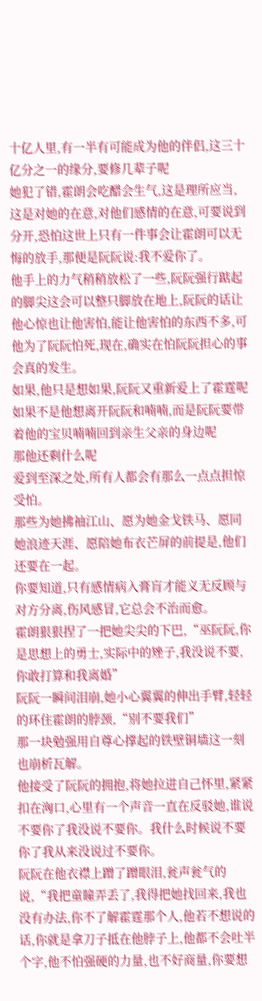十亿人里,有一半有可能成为他的伴侣,这三十亿分之一的缘分,要修几辈子呢
她犯了错,霍朗会吃醋会生气,这是理所应当,这是对她的在意,对他们感情的在意,可要说到分开,恐怕这世上只有一件事会让霍朗可以无悔的放手,那便是阮阮说:我不爱你了。
他手上的力气稍稍放松了一些,阮阮强行踮起的脚尖这会可以整只脚放在地上,阮阮的话让他心惊也让他害怕,能让他害怕的东西不多,可他为了阮阮怕死,现在,确实在怕阮阮担心的事会真的发生。
如果,他只是想如果,阮阮又重新爱上了霍霆呢如果不是他想离开阮阮和喃喃,而是阮阮要带着他的宝贝喃喃回到亲生父亲的身边呢
那他还剩什么呢
爱到至深之处,所有人都会有那么一点点担惊受怕。
那些为她拂袖江山、愿为她金戈铁马、愿同她浪迹天涯、愿陪她布衣芒屏的前提是,他们还要在一起。
你要知道,只有感情病入膏肓才能义无反顾与对方分离,伤风感冒,它总会不治而愈。
霍朗狠狠捏了一把她尖尖的下巴,“巫阮阮,你是思想上的勇士,实际中的矬子,我没说不要,你敢打算和我离婚”
阮阮一瞬间泪崩,她小心翼翼的伸出手臂,轻轻的环住霍朗的脖颈,“别不要我们”
那一块勉强用自尊心撑起的铁壁铜墙这一刻也崩析瓦解。
他接受了阮阮的拥抱,将她拉进自己怀里,紧紧扣在洶口,心里有一个声音一直在反驳她,谁说不要你了我没说不要你。我什么时候说不要你了我从来没说过不要你。
阮阮在他衣襟上蹭了蹭眼泪,瓮声瓮气的说,“我把童瞳弄丢了,我得把她找回来,我也没有办法,你不了解霍霆那个人,他若不想说的话,你就是拿刀子抵在他脖子上,他都不会吐半个字,他不怕强硬的力量,也不好商量,你要想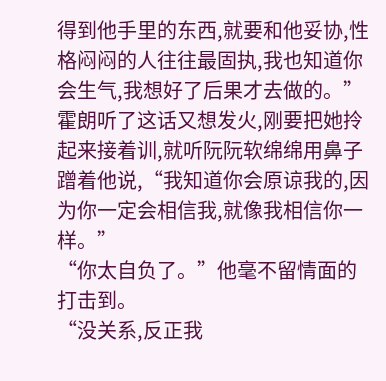得到他手里的东西,就要和他妥协,性格闷闷的人往往最固执,我也知道你会生气,我想好了后果才去做的。”
霍朗听了这话又想发火,刚要把她拎起来接着训,就听阮阮软绵绵用鼻子蹭着他说,“我知道你会原谅我的,因为你一定会相信我,就像我相信你一样。”
“你太自负了。”他毫不留情面的打击到。
“没关系,反正我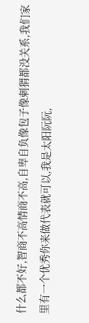什么都不好,智商不高情商不高,自卑自负像包子像刺猬都没关系,我们家里有一个优秀你来做代表就可以,我是太阳阮阮,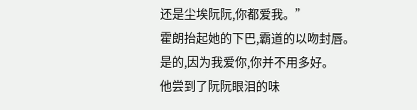还是尘埃阮阮,你都爱我。”
霍朗抬起她的下巴,霸道的以吻封唇。
是的,因为我爱你,你并不用多好。
他尝到了阮阮眼泪的味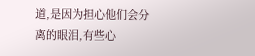道,是因为担心他们会分离的眼泪,有些心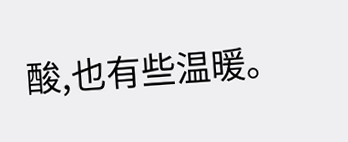酸,也有些温暖。